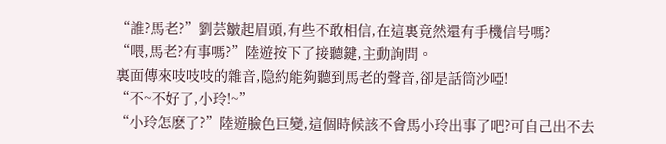“誰?馬老?”劉芸皺起眉頭,有些不敢相信,在這裏竟然還有手機信号嗎?
“喂,馬老?有事嗎?”陸遊按下了接聽鍵,主動詢問。
裏面傳來吱吱吱的雜音,隐約能夠聽到馬老的聲音,卻是話筒沙啞!
“不~不好了,小玲!~”
“小玲怎麽了?”陸遊臉色巨變,這個時候該不會馬小玲出事了吧?可自己出不去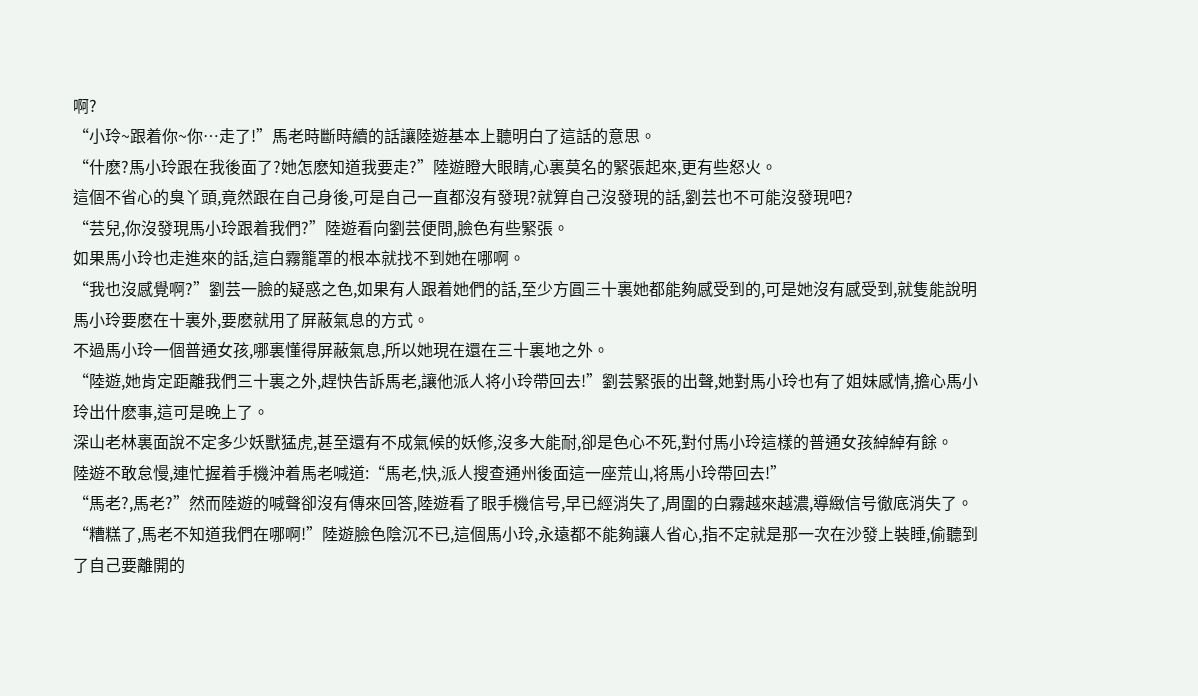啊?
“小玲~跟着你~你…走了!”馬老時斷時續的話讓陸遊基本上聽明白了這話的意思。
“什麽?馬小玲跟在我後面了?她怎麽知道我要走?”陸遊瞪大眼睛,心裏莫名的緊張起來,更有些怒火。
這個不省心的臭丫頭,竟然跟在自己身後,可是自己一直都沒有發現?就算自己沒發現的話,劉芸也不可能沒發現吧?
“芸兒,你沒發現馬小玲跟着我們?”陸遊看向劉芸便問,臉色有些緊張。
如果馬小玲也走進來的話,這白霧籠罩的根本就找不到她在哪啊。
“我也沒感覺啊?”劉芸一臉的疑惑之色,如果有人跟着她們的話,至少方圓三十裏她都能夠感受到的,可是她沒有感受到,就隻能說明馬小玲要麽在十裏外,要麽就用了屏蔽氣息的方式。
不過馬小玲一個普通女孩,哪裏懂得屏蔽氣息,所以她現在還在三十裏地之外。
“陸遊,她肯定距離我們三十裏之外,趕快告訴馬老,讓他派人将小玲帶回去!”劉芸緊張的出聲,她對馬小玲也有了姐妹感情,擔心馬小玲出什麽事,這可是晚上了。
深山老林裏面說不定多少妖獸猛虎,甚至還有不成氣候的妖修,沒多大能耐,卻是色心不死,對付馬小玲這樣的普通女孩綽綽有餘。
陸遊不敢怠慢,連忙握着手機沖着馬老喊道:“馬老,快,派人搜查通州後面這一座荒山,将馬小玲帶回去!”
“馬老?,馬老?”然而陸遊的喊聲卻沒有傳來回答,陸遊看了眼手機信号,早已經消失了,周圍的白霧越來越濃,導緻信号徹底消失了。
“糟糕了,馬老不知道我們在哪啊!”陸遊臉色陰沉不已,這個馬小玲,永遠都不能夠讓人省心,指不定就是那一次在沙發上裝睡,偷聽到了自己要離開的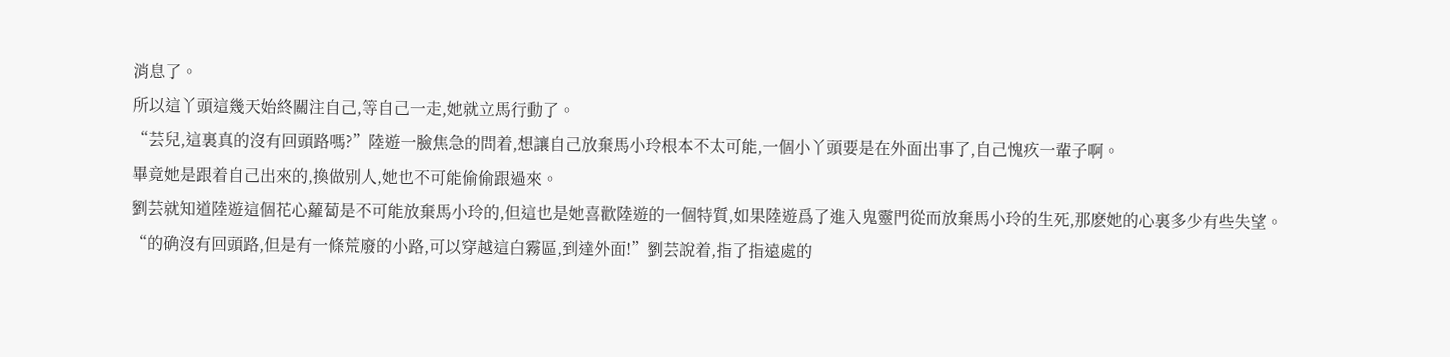消息了。
所以這丫頭這幾天始終關注自己,等自己一走,她就立馬行動了。
“芸兒,這裏真的沒有回頭路嗎?”陸遊一臉焦急的問着,想讓自己放棄馬小玲根本不太可能,一個小丫頭要是在外面出事了,自己愧疚一輩子啊。
畢竟她是跟着自己出來的,換做别人,她也不可能偷偷跟過來。
劉芸就知道陸遊這個花心蘿蔔是不可能放棄馬小玲的,但這也是她喜歡陸遊的一個特質,如果陸遊爲了進入鬼靈門從而放棄馬小玲的生死,那麽她的心裏多少有些失望。
“的确沒有回頭路,但是有一條荒廢的小路,可以穿越這白霧區,到達外面!”劉芸說着,指了指遠處的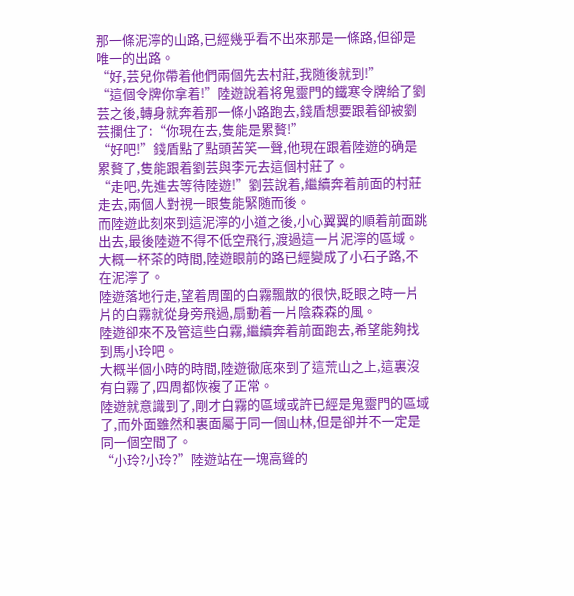那一條泥濘的山路,已經幾乎看不出來那是一條路,但卻是唯一的出路。
“好,芸兒你帶着他們兩個先去村莊,我随後就到!”
“這個令牌你拿着!”陸遊說着将鬼靈門的鐵寒令牌給了劉芸之後,轉身就奔着那一條小路跑去,錢盾想要跟着卻被劉芸攔住了:“你現在去,隻能是累贅!”
“好吧!”錢盾點了點頭苦笑一聲,他現在跟着陸遊的确是累贅了,隻能跟着劉芸與李元去這個村莊了。
“走吧,先進去等待陸遊!”劉芸說着,繼續奔着前面的村莊走去,兩個人對視一眼隻能緊随而後。
而陸遊此刻來到這泥濘的小道之後,小心翼翼的順着前面跳出去,最後陸遊不得不低空飛行,渡過這一片泥濘的區域。
大概一杯茶的時間,陸遊眼前的路已經變成了小石子路,不在泥濘了。
陸遊落地行走,望着周圍的白霧飄散的很快,眨眼之時一片片的白霧就從身旁飛過,扇動着一片陰森森的風。
陸遊卻來不及管這些白霧,繼續奔着前面跑去,希望能夠找到馬小玲吧。
大概半個小時的時間,陸遊徹底來到了這荒山之上,這裏沒有白霧了,四周都恢複了正常。
陸遊就意識到了,剛才白霧的區域或許已經是鬼靈門的區域了,而外面雖然和裏面屬于同一個山林,但是卻并不一定是同一個空間了。
“小玲?小玲?”陸遊站在一塊高聳的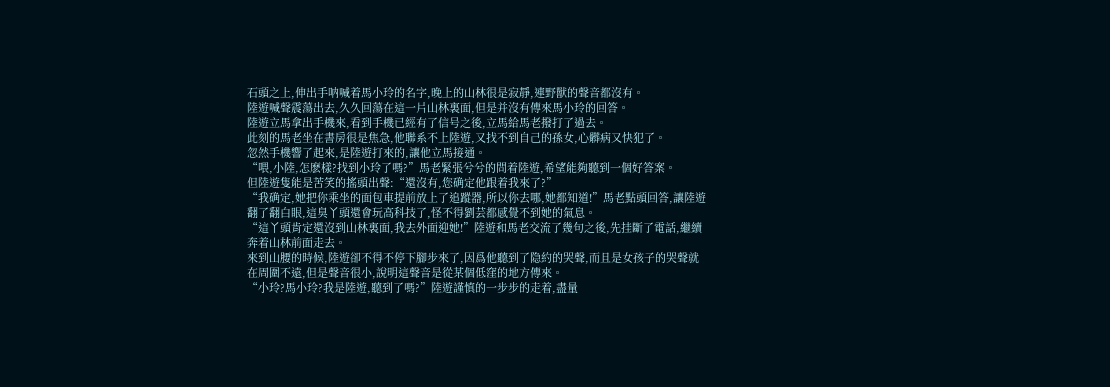石頭之上,伸出手呐喊着馬小玲的名字,晚上的山林很是寂靜,連野獸的聲音都沒有。
陸遊喊聲震蕩出去,久久回蕩在這一片山林裏面,但是并沒有傳來馬小玲的回答。
陸遊立馬拿出手機來,看到手機已經有了信号之後,立馬給馬老撥打了過去。
此刻的馬老坐在書房很是焦急,他聯系不上陸遊,又找不到自己的孫女,心髒病又快犯了。
忽然手機響了起來,是陸遊打來的,讓他立馬接通。
“喂,小陸,怎麽樣?找到小玲了嗎?”馬老緊張兮兮的問着陸遊,希望能夠聽到一個好答案。
但陸遊隻能是苦笑的搖頭出聲:“還沒有,您确定他跟着我來了?”
“我确定,她把你乘坐的面包車提前放上了追蹤器,所以你去哪,她都知道!”馬老點頭回答,讓陸遊翻了翻白眼,這臭丫頭還會玩高科技了,怪不得劉芸都感覺不到她的氣息。
“這丫頭肯定還沒到山林裏面,我去外面迎她!”陸遊和馬老交流了幾句之後,先挂斷了電話,繼續奔着山林前面走去。
來到山腰的時候,陸遊卻不得不停下腳步來了,因爲他聽到了隐約的哭聲,而且是女孩子的哭聲就在周圍不遠,但是聲音很小,說明這聲音是從某個低窪的地方傳來。
“小玲?馬小玲?我是陸遊,聽到了嗎?”陸遊謹慎的一步步的走着,盡量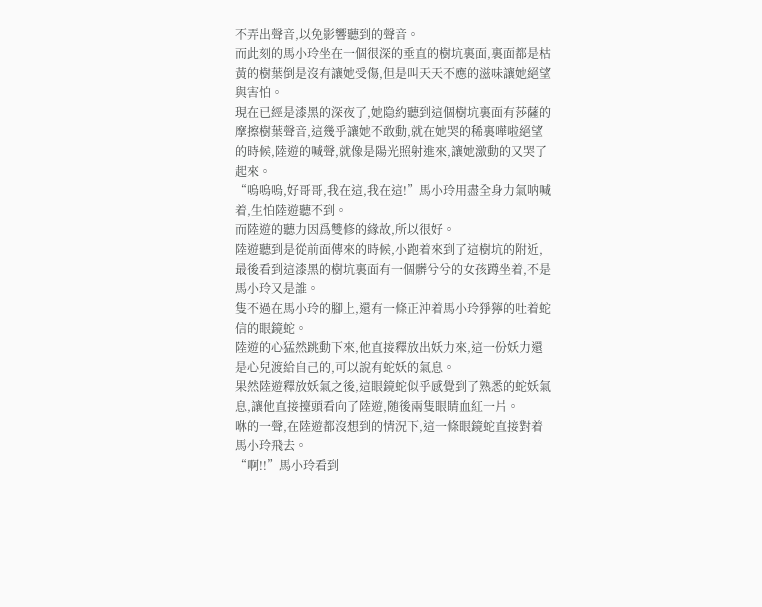不弄出聲音,以免影響聽到的聲音。
而此刻的馬小玲坐在一個很深的垂直的樹坑裏面,裏面都是枯黃的樹葉倒是沒有讓她受傷,但是叫天天不應的滋味讓她絕望與害怕。
現在已經是漆黑的深夜了,她隐約聽到這個樹坑裏面有莎薩的摩擦樹葉聲音,這幾乎讓她不敢動,就在她哭的稀裏嘩啦絕望的時候,陸遊的喊聲,就像是陽光照射進來,讓她激動的又哭了起來。
“嗚嗚嗚,好哥哥,我在這,我在這!”馬小玲用盡全身力氣呐喊着,生怕陸遊聽不到。
而陸遊的聽力因爲雙修的緣故,所以很好。
陸遊聽到是從前面傳來的時候,小跑着來到了這樹坑的附近,最後看到這漆黑的樹坑裏面有一個髒兮兮的女孩蹲坐着,不是馬小玲又是誰。
隻不過在馬小玲的腳上,還有一條正沖着馬小玲猙獰的吐着蛇信的眼鏡蛇。
陸遊的心猛然跳動下來,他直接釋放出妖力來,這一份妖力還是心兒渡給自己的,可以說有蛇妖的氣息。
果然陸遊釋放妖氣之後,這眼鏡蛇似乎感覺到了熟悉的蛇妖氣息,讓他直接擡頭看向了陸遊,随後兩隻眼睛血紅一片。
咻的一聲,在陸遊都沒想到的情況下,這一條眼鏡蛇直接對着馬小玲飛去。
“啊!!”馬小玲看到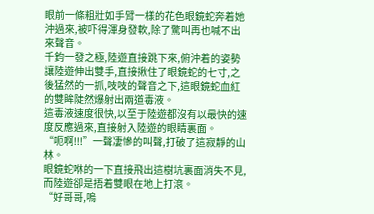眼前一條粗壯如手臂一樣的花色眼鏡蛇奔着她沖過來,被吓得渾身發軟,除了驚叫再也喊不出來聲音。
千鈞一發之極,陸遊直接跳下來,俯沖着的姿勢讓陸遊伸出雙手,直接揪住了眼鏡蛇的七寸,之後猛然的一抓,吱吱的聲音之下,這眼鏡蛇血紅的雙眸陡然爆射出兩道毒液。
這毒液速度很快,以至于陸遊都沒有以最快的速度反應過來,直接射入陸遊的眼睛裏面。
“呃啊!!!”一聲凄慘的叫聲,打破了這寂靜的山林。
眼鏡蛇咻的一下直接飛出這樹坑裏面消失不見,而陸遊卻是捂着雙眼在地上打滾。
“好哥哥,嗚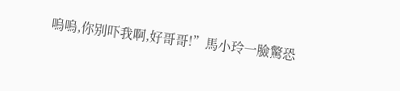嗚嗚,你别吓我啊,好哥哥!”馬小玲一臉驚恐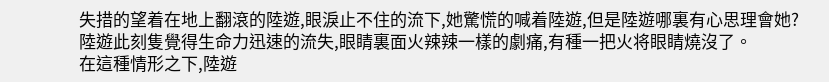失措的望着在地上翻滾的陸遊,眼淚止不住的流下,她驚慌的喊着陸遊,但是陸遊哪裏有心思理會她?
陸遊此刻隻覺得生命力迅速的流失,眼睛裏面火辣辣一樣的劇痛,有種一把火将眼睛燒沒了。
在這種情形之下,陸遊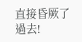直接昏厥了過去!